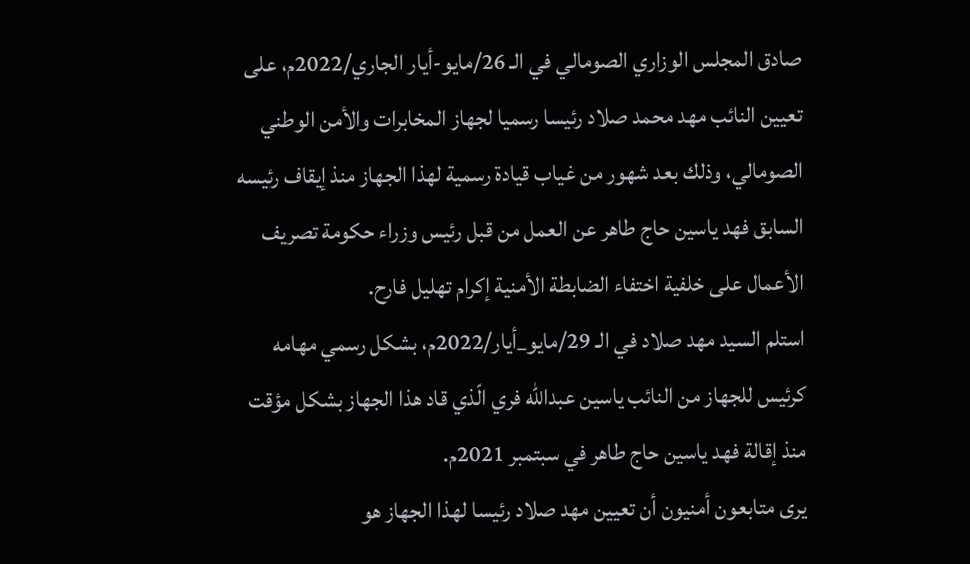صادق المجلس الوزاري الصومالي في الـ 26/مايو-أيار الجاري/2022م، على تعيين النائب مهد محمد صلاد رئيسا رسميا لجهاز المخابرات والأمن الوطني الصومالي، وذلك بعد شهور من غياب قيادة رسمية لهذا الجهاز منذ إيقاف رئيسه السابق فهد ياسين حاج طاهر عن العمل من قبل رئيس وزراء حكومة تصريف الأعمال على خلفية اختفاء الضابطة الأمنية إكرام تهليل فارح.
استلم السيد مهد صلاد في الـ 29/مايو_أيار/2022م، بشكل رسمي مهامه كرئيس للجهاز من النائب ياسين عبدالله فري الّذي قاد هذا الجهاز بشكل مؤقت منذ إقالة فهد ياسين حاج طاهر في سبتمبر 2021م.
يرى متابعون أمنيون أن تعيين مهد صلاد رئيسا لهذا الجهاز هو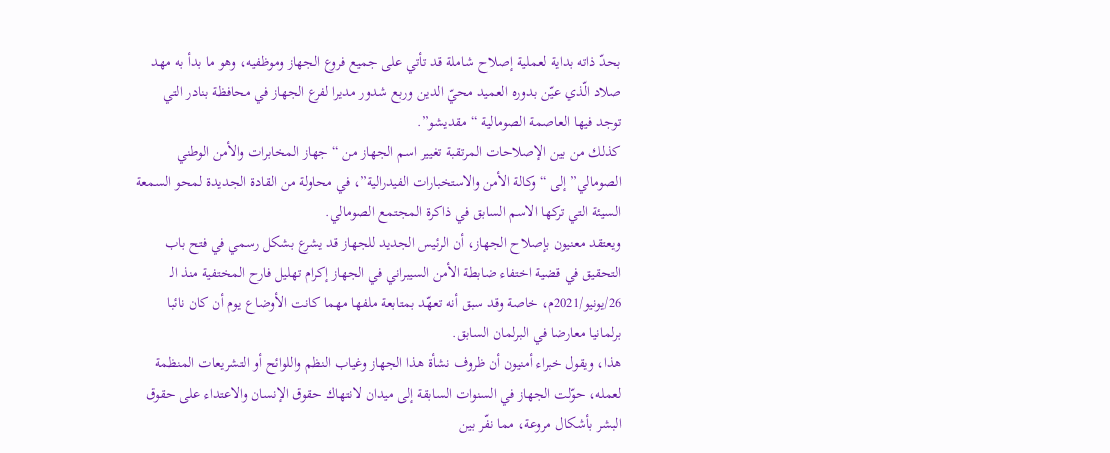بحدّ ذاته بداية لعملية إصلاح شاملة قد تأتي على جميع فروع الجهاز وموظفيه، وهو ما بدأ به مهد صلاد الّذي عيّن بدوره العميد محيّ الدين وربع شدور مديرا لفرع الجهاز في محافظة بنادر التي توجد فيها العاصمة الصومالية “مقديشو”.
كذلك من بين الإصلاحات المرتقبة تغيير اسم الجهاز من “جهاز المخابرات والأمن الوطني الصومالي” إلى “وكالة الأمن والاستخبارات الفيدرالية”، في محاولة من القادة الجديدة لمحو السمعة السيئة التي تركها الاسم السابق في ذاكرة المجتمع الصومالي.
ويعتقد معنيون بإصلاح الجهاز، أن الرئيس الجديد للجهاز قد يشرع بشكل رسمي في فتح باب التحقيق في قضية اختفاء ضابطة الأمن السيبراني في الجهاز إكرام تهليل فارح المختفية منذ الـ 26/يونيو/2021م، خاصة وقد سبق أنه تعهّد بمتابعة ملفها مهما كانت الأوضاع يوم أن كان نائبا برلمانيا معارضا في البرلمان السابق.
هذا، ويقول خبراء أمنيون أن ظروف نشأة هذا الجهاز وغياب النظم واللوائح أو التشريعات المنظمة لعمله، حوّلت الجهاز في السنوات السابقة إلى ميدان لانتهاك حقوق الإنسان والاعتداء على حقوق البشر بأشكال مروعة، مما نفّر بين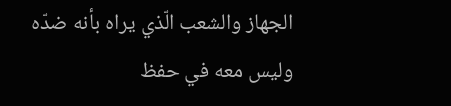الجهاز والشعب الّذي يراه بأنه ضدّه وليس معه في حفظ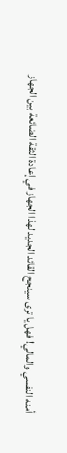أمنه النفسي والمالي! فهل يا ترى سينجح القائد الجديد لهذا الجهاز في إعادة الثقة الضائعة بين الجهاز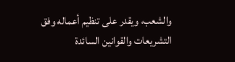والشعب، ويقدر على تنظيم أعماله وفق التشريعات والقوانين السائدة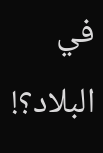في البلاد؟!